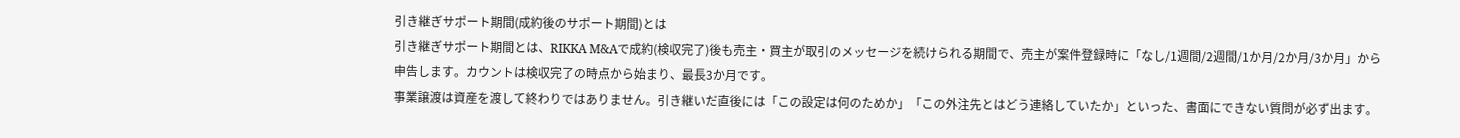引き継ぎサポート期間(成約後のサポート期間)とは
引き継ぎサポート期間とは、RIKKA M&Aで成約(検収完了)後も売主・買主が取引のメッセージを続けられる期間で、売主が案件登録時に「なし/1週間/2週間/1か月/2か月/3か月」から申告します。カウントは検収完了の時点から始まり、最長3か月です。
事業譲渡は資産を渡して終わりではありません。引き継いだ直後には「この設定は何のためか」「この外注先とはどう連絡していたか」といった、書面にできない質問が必ず出ます。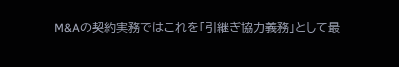M&Aの契約実務ではこれを「引継ぎ協力義務」として最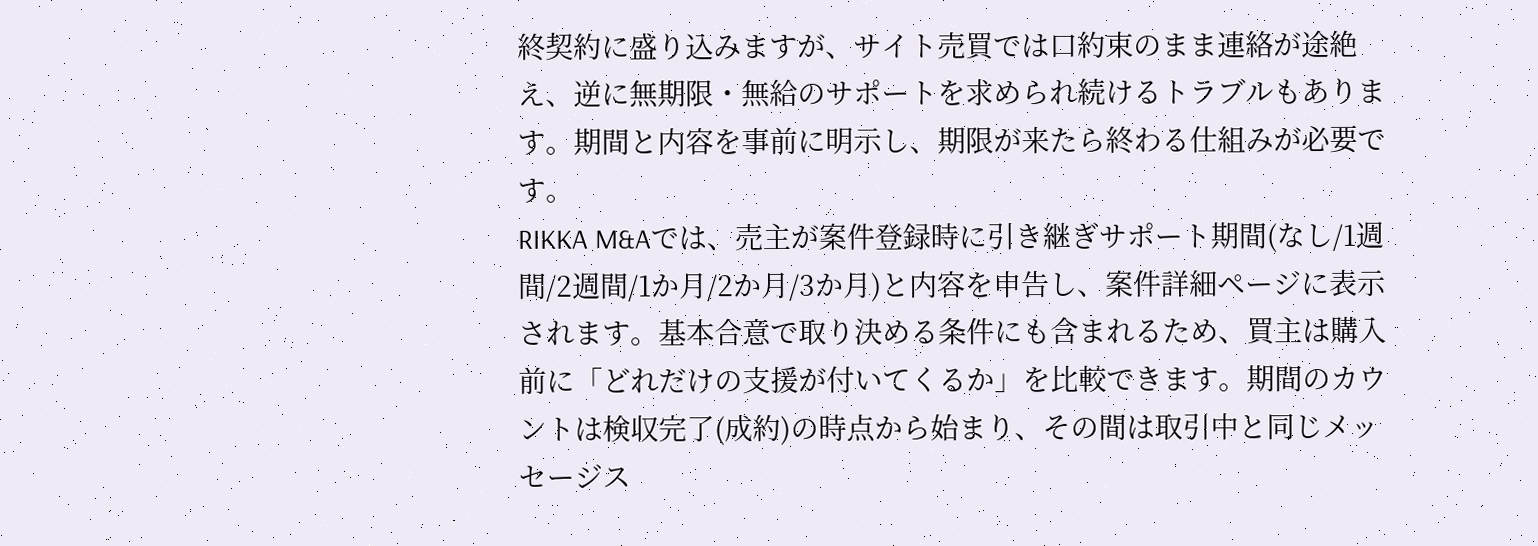終契約に盛り込みますが、サイト売買では口約束のまま連絡が途絶え、逆に無期限・無給のサポートを求められ続けるトラブルもあります。期間と内容を事前に明示し、期限が来たら終わる仕組みが必要です。
RIKKA M&Aでは、売主が案件登録時に引き継ぎサポート期間(なし/1週間/2週間/1か月/2か月/3か月)と内容を申告し、案件詳細ページに表示されます。基本合意で取り決める条件にも含まれるため、買主は購入前に「どれだけの支援が付いてくるか」を比較できます。期間のカウントは検収完了(成約)の時点から始まり、その間は取引中と同じメッセージス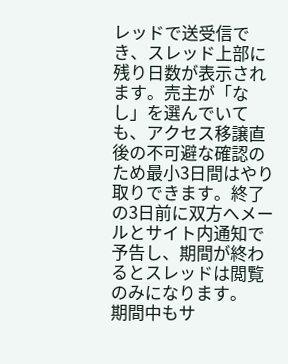レッドで送受信でき、スレッド上部に残り日数が表示されます。売主が「なし」を選んでいても、アクセス移譲直後の不可避な確認のため最小3日間はやり取りできます。終了の3日前に双方へメールとサイト内通知で予告し、期間が終わるとスレッドは閲覧のみになります。
期間中もサ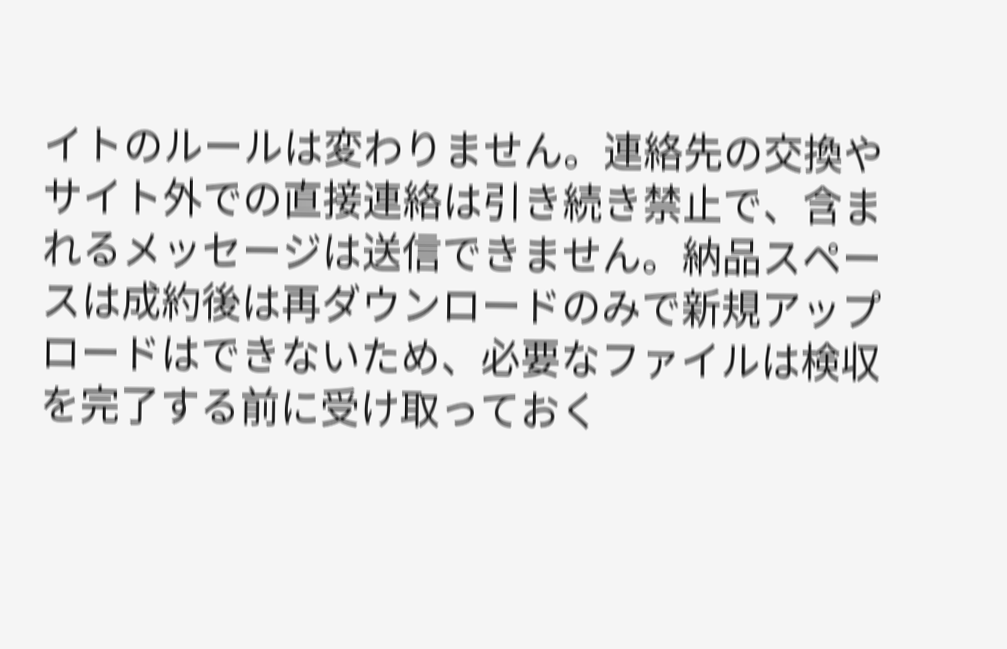イトのルールは変わりません。連絡先の交換やサイト外での直接連絡は引き続き禁止で、含まれるメッセージは送信できません。納品スペースは成約後は再ダウンロードのみで新規アップロードはできないため、必要なファイルは検収を完了する前に受け取っておく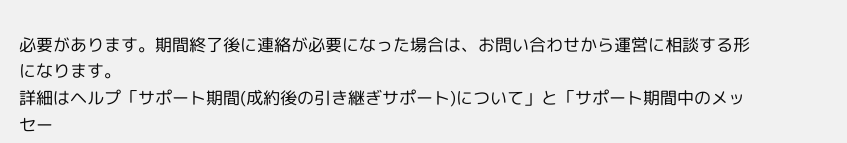必要があります。期間終了後に連絡が必要になった場合は、お問い合わせから運営に相談する形になります。
詳細はヘルプ「サポート期間(成約後の引き継ぎサポート)について」と「サポート期間中のメッセー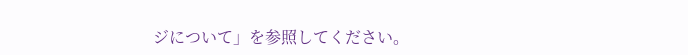ジについて」を参照してください。